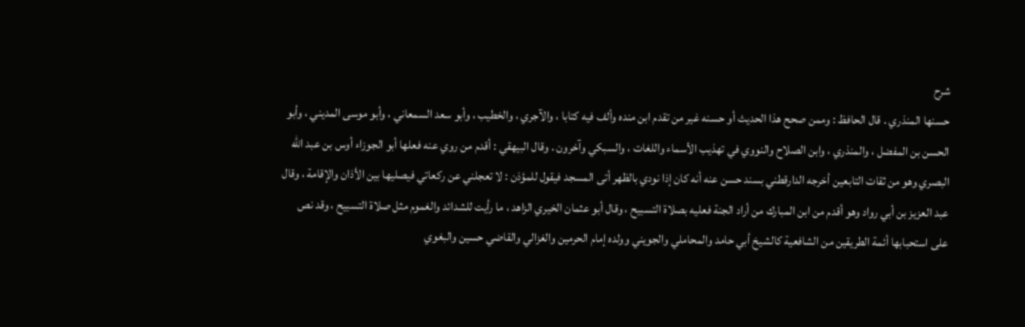شرح
حسنها المنذري . قال الحافظ : وممن صحح هذا الحديث أو حسنه غير من تقدم ابن منده وألف فيه كتابا ، والآجري ، والخطيب ، وأبو سعد السمعاني ، وأبو موسى المديني ، وأبو الحسن بن المفضل ، والمنذري ، وابن الصلاح والنووي في تهذيب الأسماء واللغات ، والسبكي وآخرون . وقال البيهقي : أقدم من روي عنه فعلها أبو الجوزاء أوس بن عبد اللّه البصري وهو من ثقات التابعين أخرجه الدارقطني بسند حسن عنه أنه كان إذا نودي بالظهر أتى المسجد فيقول للمؤذن : لا تعجلني عن ركعاتي فيصليها بين الأذان والإقامة ، وقال عبد العزيز بن أبي رواد وهو أقدم من ابن المبارك من أراد الجنة فعليه بصلاة التسبيح ، وقال أبو عثمان الخيري الزاهد ، ما رأيت للشدائد والغموم مثل صلاة التسبيح ، وقد نص على استحبابها أئمة الطريقين من الشافعية كالشيخ أبي حامد والمحاملي والجويني وولده إمام الحرمين والغزالي والقاضي حسين والبغوي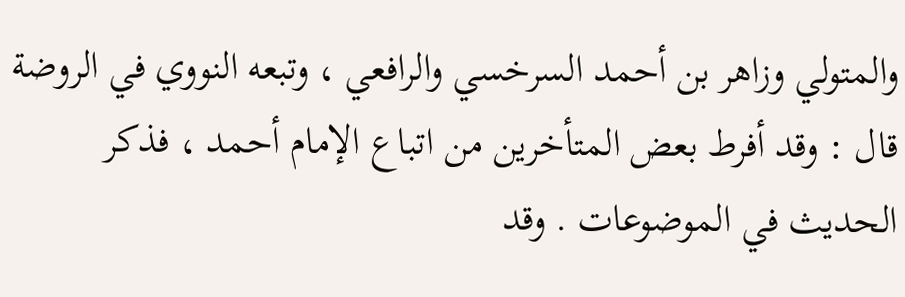والمتولي وزاهر بن أحمد السرخسي والرافعي ، وتبعه النووي في الروضة قال : وقد أفرط بعض المتأخرين من اتباع الإمام أحمد ، فذكر الحديث في الموضوعات . وقد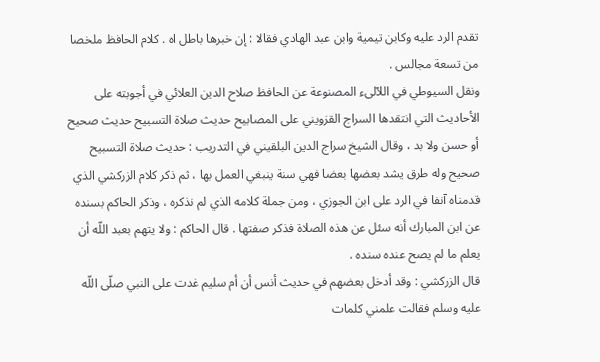تقدم الرد عليه وكابن تيمية وابن عبد الهادي فقالا : إن خبرها باطل اه . كلام الحافظ ملخصا من تسعة مجالس .
ونقل السيوطي في اللآلىء المصنوعة عن الحافظ صلاح الدين العلائي في أجوبته على الأحاديث التي انتقدها السراج القزويني على المصابيح حديث صلاة التسبيح حديث صحيح أو حسن ولا بد ، وقال الشيخ سراج الدين البلقيني في التدريب : حديث صلاة التسبيح صحيح وله طرق يشد بعضها بعضا فهي سنة ينبغي العمل بها ، ثم ذكر كلام الزركشي الذي قدمناه آنفا في الرد على ابن الجوزي ، ومن جملة كلامه الذي لم نذكره ، وذكر الحاكم بسنده عن ابن المبارك أنه سئل عن هذه الصلاة فذكر صفتها . قال الحاكم : ولا يتهم بعبد اللّه أن يعلم ما لم يصح عنده سنده .
قال الزركشي : وقد أدخل بعضهم في حديث أنس أن أم سليم غدت على النبي صلّى اللّه عليه وسلم فقالت علمني كلمات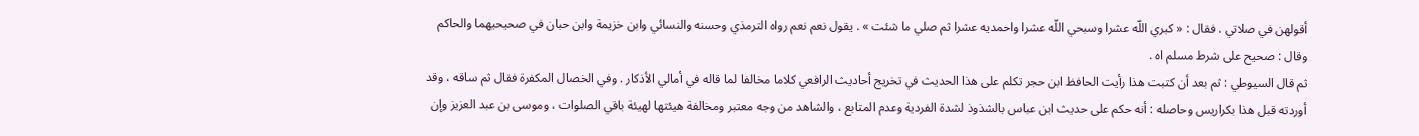أقولهن في صلاتي . فقال : « كبري اللّه عشرا وسبحي اللّه عشرا واحمديه عشرا ثم صلي ما شئت » . يقول نعم نعم رواه الترمذي وحسنه والنسائي وابن خزيمة وابن حبان في صحيحيهما والحاكم وقال : صحيح على شرط مسلم اه .
ثم قال السيوطي : ثم بعد أن كتبت هذا رأيت الحافظ ابن حجر تكلم على هذا الحديث في تخريج أحاديث الرافعي كلاما مخالفا لما قاله في أمالي الأذكار . وفي الخصال المكفرة فقال ثم ساقه ، وقد أوردته قبل هذا بكراريس وحاصله : أنه حكم على حديث ابن عباس بالشذوذ لشدة الفردية وعدم المتابع ، والشاهد من وجه معتبر ومخالفة هيئتها لهيئة باقي الصلوات ، وموسى بن عبد العزيز وإن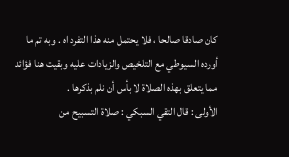كان صادقا صالحا ، فلا يحتمل منه هذا التفرد اه . وبه تم ما أورده السيوطي مع التلخيص والزيادات عليه وبقيت هنا فؤائد مما يتعلق بهذه الصلاة لا بأس أن نلم بذكرها .
الأولى : قال التقي السبكي : صلاة التسبيح من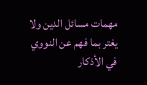مهمات مسائل الدين ولا يغتر بما فهم عن النووي في الأذكار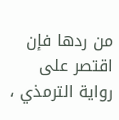من ردها فإن اقتصر على رواية الترمذي ،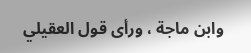وابن ماجة ، ورأى قول العقيلي